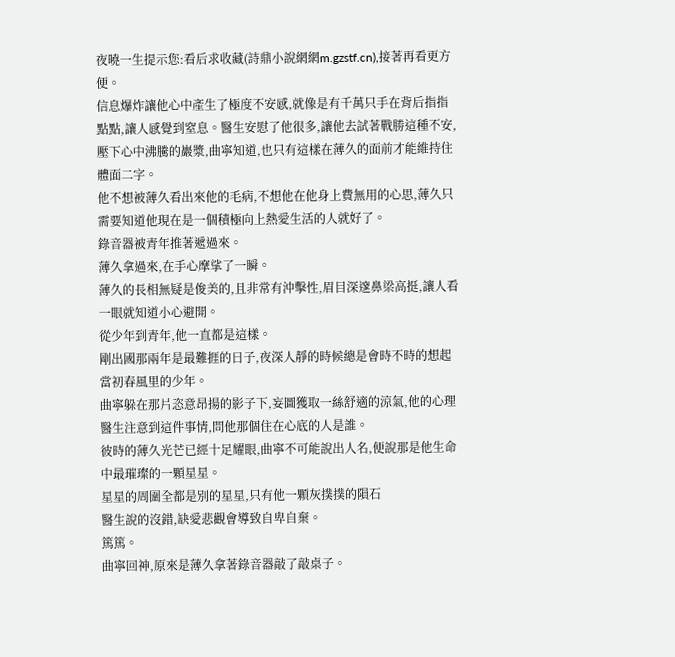夜曉一生提示您:看后求收藏(詩鼎小說網網m.gzstf.cn),接著再看更方便。
信息爆炸讓他心中產生了極度不安感,就像是有千萬只手在背后指指點點,讓人感覺到窒息。醫生安慰了他很多,讓他去試著戰勝這種不安,壓下心中沸騰的巖漿,曲寧知道,也只有這樣在薄久的面前才能維持住體面二字。
他不想被薄久看出來他的毛病,不想他在他身上費無用的心思,薄久只需要知道他現在是一個積極向上熱愛生活的人就好了。
錄音器被青年推著遞過來。
薄久拿過來,在手心摩挲了一瞬。
薄久的長相無疑是俊美的,且非常有沖擊性,眉目深邃鼻梁高挺,讓人看一眼就知道小心避開。
從少年到青年,他一直都是這樣。
剛出國那兩年是最難捱的日子,夜深人靜的時候總是會時不時的想起當初春風里的少年。
曲寧躲在那片恣意昂揚的影子下,妄圖獲取一絲舒適的涼氣,他的心理醫生注意到這件事情,問他那個住在心底的人是誰。
彼時的薄久光芒已經十足耀眼,曲寧不可能說出人名,便說那是他生命中最璀璨的一顆星星。
星星的周圍全都是別的星星,只有他一顆灰撲撲的隕石
醫生說的沒錯,缺愛悲觀會導致自卑自棄。
篤篤。
曲寧回神,原來是薄久拿著錄音器敲了敲桌子。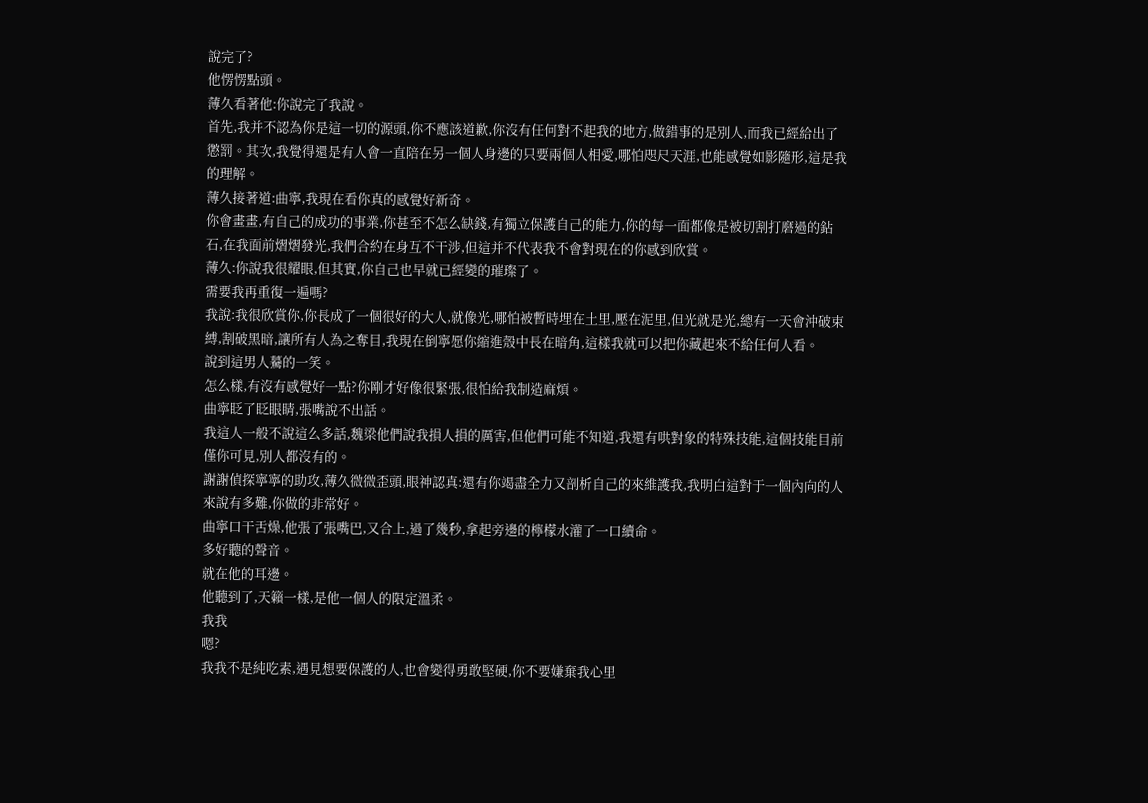說完了?
他愣愣點頭。
薄久看著他:你說完了我說。
首先,我并不認為你是這一切的源頭,你不應該道歉,你沒有任何對不起我的地方,做錯事的是別人,而我已經給出了懲罰。其次,我覺得還是有人會一直陪在另一個人身邊的只要兩個人相愛,哪怕咫尺天涯,也能感覺如影隨形,這是我的理解。
薄久接著道:曲寧,我現在看你真的感覺好新奇。
你會畫畫,有自己的成功的事業,你甚至不怎么缺錢,有獨立保護自己的能力,你的每一面都像是被切割打磨過的鉆石,在我面前熠熠發光,我們合約在身互不干涉,但這并不代表我不會對現在的你感到欣賞。
薄久:你說我很耀眼,但其實,你自己也早就已經變的璀璨了。
需要我再重復一遍嗎?
我說:我很欣賞你,你長成了一個很好的大人,就像光,哪怕被暫時埋在土里,壓在泥里,但光就是光,總有一天會沖破束縛,割破黑暗,讓所有人為之奪目,我現在倒寧愿你縮進殼中長在暗角,這樣我就可以把你藏起來不給任何人看。
說到這男人驀的一笑。
怎么樣,有沒有感覺好一點?你剛才好像很緊張,很怕給我制造麻煩。
曲寧眨了眨眼睛,張嘴說不出話。
我這人一般不說這么多話,魏梁他們說我損人損的厲害,但他們可能不知道,我還有哄對象的特殊技能,這個技能目前僅你可見,別人都沒有的。
謝謝偵探寧寧的助攻,薄久微微歪頭,眼神認真:還有你竭盡全力又剖析自己的來維護我,我明白這對于一個內向的人來說有多難,你做的非常好。
曲寧口干舌燥,他張了張嘴巴,又合上,過了幾秒,拿起旁邊的檸檬水灌了一口續命。
多好聽的聲音。
就在他的耳邊。
他聽到了,天籟一樣,是他一個人的限定溫柔。
我我
嗯?
我我不是純吃素,遇見想要保護的人,也會變得勇敢堅硬,你不要嫌棄我心里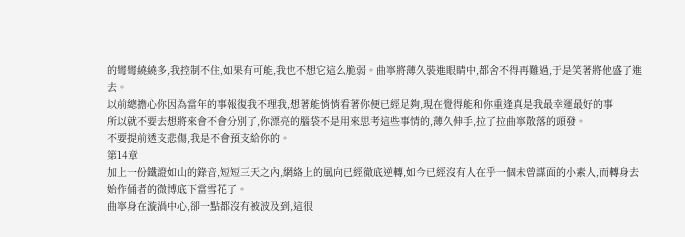的彎彎繞繞多,我控制不住,如果有可能,我也不想它這么脆弱。曲寧將薄久裝進眼睛中,都舍不得再難過,于是笑著將他盛了進去。
以前總擔心你因為當年的事報復我不理我,想著能悄悄看著你便已經足夠,現在覺得能和你重逢真是我最幸運最好的事
所以就不要去想將來會不會分別了,你漂亮的腦袋不是用來思考這些事情的,薄久伸手,拉了拉曲寧散落的頭發。
不要提前透支悲傷,我是不會預支給你的。
第14章
加上一份鐵證如山的錄音,短短三天之內,網絡上的風向已經徹底逆轉,如今已經沒有人在乎一個未曾謀面的小素人,而轉身去始作俑者的微博底下當雪花了。
曲寧身在漩渦中心,卻一點都沒有被波及到,這很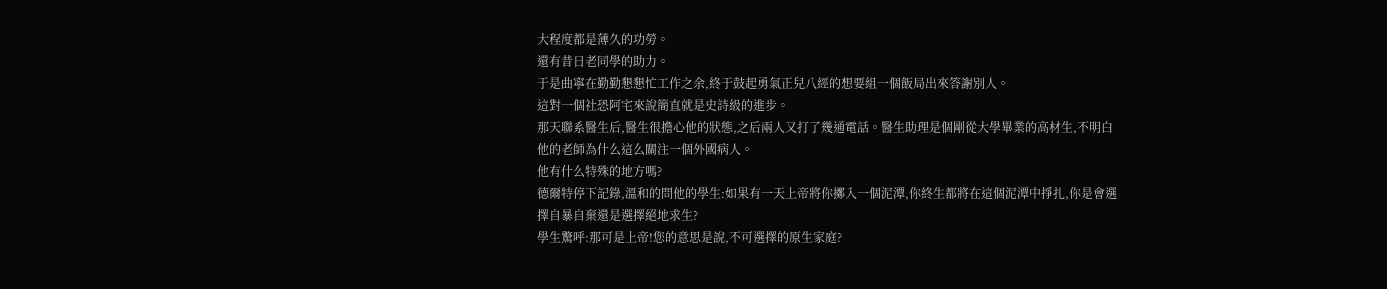大程度都是薄久的功勞。
還有昔日老同學的助力。
于是曲寧在勤勤懇懇忙工作之余,終于鼓起勇氣正兒八經的想要組一個飯局出來答謝別人。
這對一個社恐阿宅來說簡直就是史詩級的進步。
那天聯系醫生后,醫生很擔心他的狀態,之后兩人又打了幾通電話。醫生助理是個剛從大學畢業的高材生,不明白他的老師為什么這么關注一個外國病人。
他有什么特殊的地方嗎?
德爾特停下記錄,溫和的問他的學生:如果有一天上帝將你擲入一個泥潭,你終生都將在這個泥潭中掙扎,你是會選擇自暴自棄還是選擇絕地求生?
學生驚呼:那可是上帝!您的意思是說,不可選擇的原生家庭?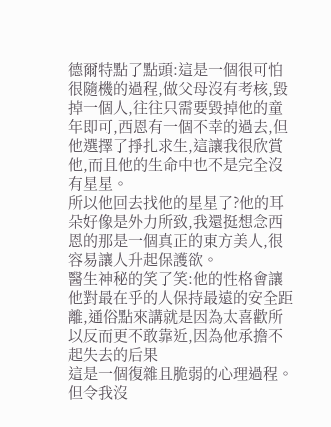德爾特點了點頭:這是一個很可怕很隨機的過程,做父母沒有考核,毀掉一個人,往往只需要毀掉他的童年即可,西恩有一個不幸的過去,但他選擇了掙扎求生,這讓我很欣賞他,而且他的生命中也不是完全沒有星星。
所以他回去找他的星星了?他的耳朵好像是外力所致,我還挺想念西恩的那是一個真正的東方美人,很容易讓人升起保護欲。
醫生神秘的笑了笑:他的性格會讓他對最在乎的人保持最遠的安全距離,通俗點來講就是因為太喜歡所以反而更不敢靠近,因為他承擔不起失去的后果
這是一個復雜且脆弱的心理過程。但令我沒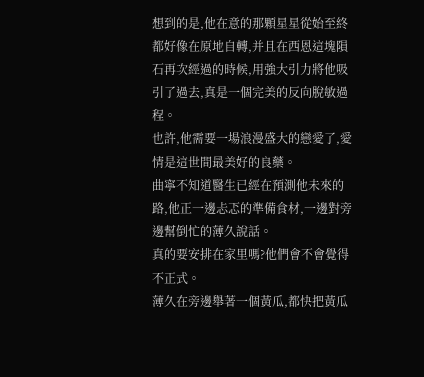想到的是,他在意的那顆星星從始至終都好像在原地自轉,并且在西恩這塊隕石再次經過的時候,用強大引力將他吸引了過去,真是一個完美的反向脫敏過程。
也許,他需要一場浪漫盛大的戀愛了,愛情是這世間最美好的良藥。
曲寧不知道醫生已經在預測他未來的路,他正一邊忐忑的準備食材,一邊對旁邊幫倒忙的薄久說話。
真的要安排在家里嗎?他們會不會覺得不正式。
薄久在旁邊舉著一個黃瓜,都快把黃瓜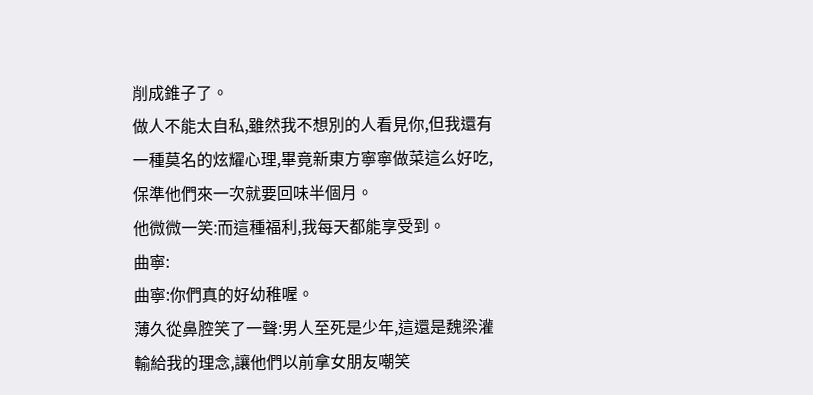削成錐子了。
做人不能太自私,雖然我不想別的人看見你,但我還有一種莫名的炫耀心理,畢竟新東方寧寧做菜這么好吃,保準他們來一次就要回味半個月。
他微微一笑:而這種福利,我每天都能享受到。
曲寧:
曲寧:你們真的好幼稚喔。
薄久從鼻腔笑了一聲:男人至死是少年,這還是魏梁灌輸給我的理念,讓他們以前拿女朋友嘲笑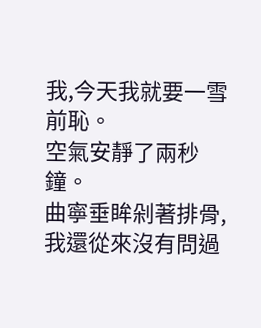我,今天我就要一雪前恥。
空氣安靜了兩秒鐘。
曲寧垂眸剁著排骨,我還從來沒有問過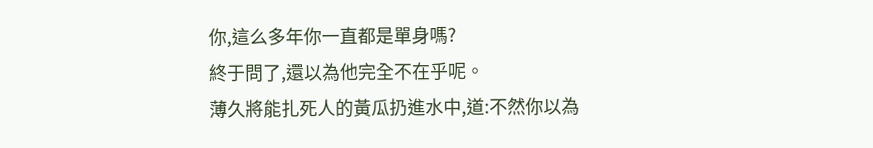你,這么多年你一直都是單身嗎?
終于問了,還以為他完全不在乎呢。
薄久將能扎死人的黃瓜扔進水中,道:不然你以為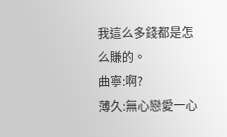我這么多錢都是怎么賺的。
曲寧:啊?
薄久:無心戀愛一心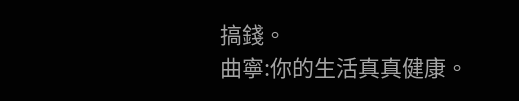搞錢。
曲寧:你的生活真真健康。